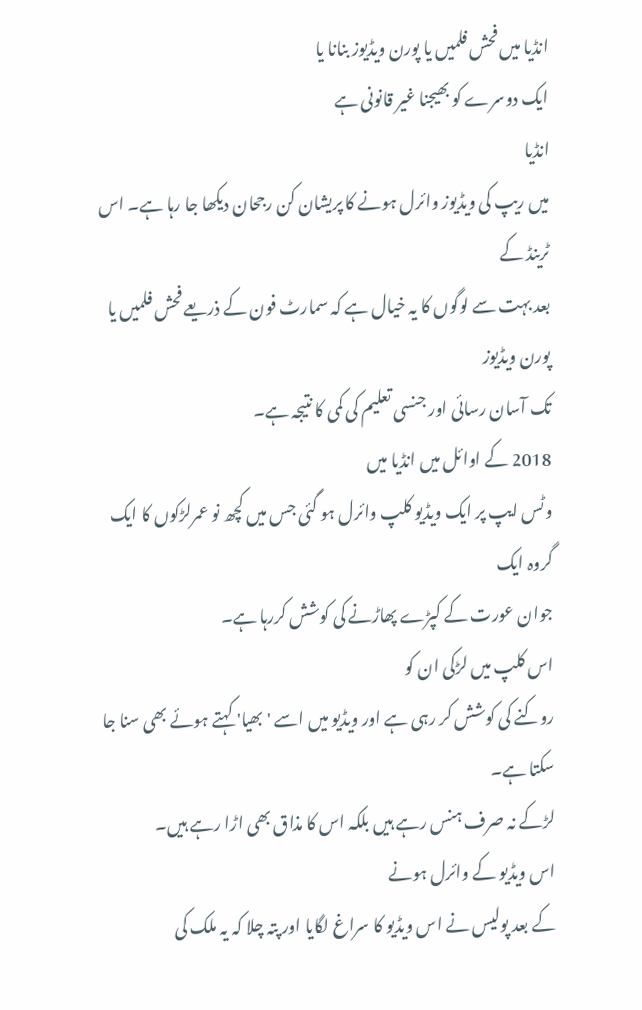انڈیا میں فحش فلمیں یا پورن ویڈیوز بنانا یا
ایک دوسرے کو بھیجنا غیر قانونی ہے
انڈیا
میں ریپ کی ویڈیوز وائرل ہونے کا پریشان کن رجحان دیکھا جا رہا ہے۔ اس ٹرینڈ کے
بعد بہت سے لوگوں کا یہ خیال ہے کہ سمارٹ فون کے ذریعے فحش فلمیں یا پورن ویڈیوز
تک آسان رسائی اور جنسی تعلیم کی کمی کا نتیجہ ہے۔
2018 کے اوائل میں انڈیا میں
وٹس ایپ پر ایک ویڈیو کلپ وائرل ہو گئی جس میں کچھ نو عمرلڑکوں کا ایک گروہ ایک
جوان عورت کے کپڑے پھاڑنے کی کوشش کررہا ہے۔
اس کلپ میں لڑکی ان کو
روکنے کی کوشش کر رہی ہے اور ویڈیو میں اسے 'بھیا' کہتے ہوئے بھی سنا جا سکتا ہے۔
لڑکے نہ صرف ہنس رہے ہیں بلکہ اس کا مذاق بھی اڑا رہے ہیں۔
اس ویڈیو کے وائرل ہونے
کے بعد پولیس نے اس ویڈیو کا سراغ لگایا اور پتہ چلا کہ یہ ملک کی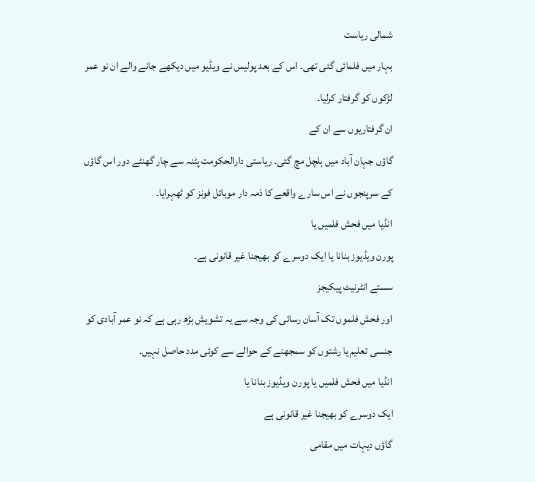شمالی ریاست
بہار میں فلمائی گئی تھی۔ اس کے بعد پولیس نے ویڈیو میں دیکھے جانے والے ان نو عمر
لڑکوں کو گرفتار کرلیا۔
ان گرفتاریوں سے ان کے
گاؤں جہان آباد میں ہلچل مچ گئی۔ ریاستی دارالحکومت پٹنہ سے چار گھنٹے دور اس گاؤں
کے سرپنجوں نے اس سارے واقعے کا ذمہ دار موبائل فونز کو ٹھہرایا۔
انڈیا میں فحش فلمیں یا
پورن ویڈیوز بنانا یا ایک دوسرے کو بھیجنا غیر قانونی ہے۔
سستے انٹرنیٹ پیکیجز
اور فحش فلموں تک آسان رسائی کی وجہ سے یہ تشویش بڑھ رہی ہے کہ نو عمر آبادی کو
جنسی تعلیم یا رشتوں کو سمجھنے کے حوالے سے کوئی مدد حاصل نہیں۔
انڈیا میں فحش فلمیں یا پورن ویڈیوز بنانا یا
ایک دوسرے کو بھیجنا غیر قانونی ہے
گاؤں دیہات میں مقامی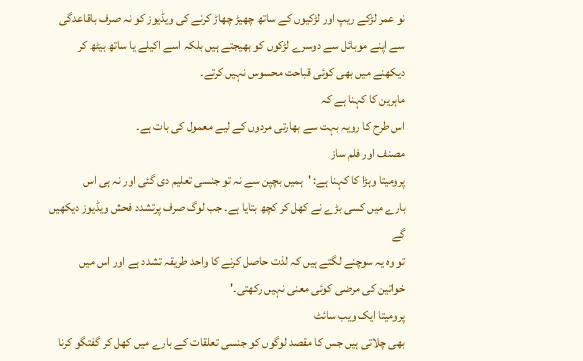نو عمر لڑکے ریپ اور لڑکیوں کے ساتھ چھیڑ چھاڑ کرنے کی ویڈیوز کو نہ صرف باقاعدگی
سے اپنے موبائل سے دوسرے لڑکوں کو بھیجتے ہیں بلکہ اسے اکیلے یا ساتھ بیٹھ کر
دیکھنے میں بھی کوئی قباحت محسوس نہیں کرتے۔
ماہرین کا کہنا ہے کہ
اس طرح کا رویہ بہت سے بھارتی مردوں کے لیے معمول کی بات ہے۔
مصنف اور فلم ساز
پرومیتا وہڑا کا کہنا ہے: 'ہمیں بچپن سے نہ تو جنسی تعلیم دی گئی اور نہ ہی اس
بارے میں کسی بڑے نے کھل کر کچھ بتایا ہے۔ جب لوگ صرف پرتشدد فحش ویڈیوز دیکھیں گے
تو وہ یہ سوچنے لگتے ہیں کہ لذت حاصل کرنے کا واحد طریقہ تشدد ہے اور اس میں
خواتین کی مرضی کوئی معنی نہیں رکھتی۔'
پرومیتا ایک ویب سائٹ
بھی چلاتی ہیں جس کا مقصد لوگوں کو جنسی تعلقات کے بارے میں کھل کر گفتگو کرنا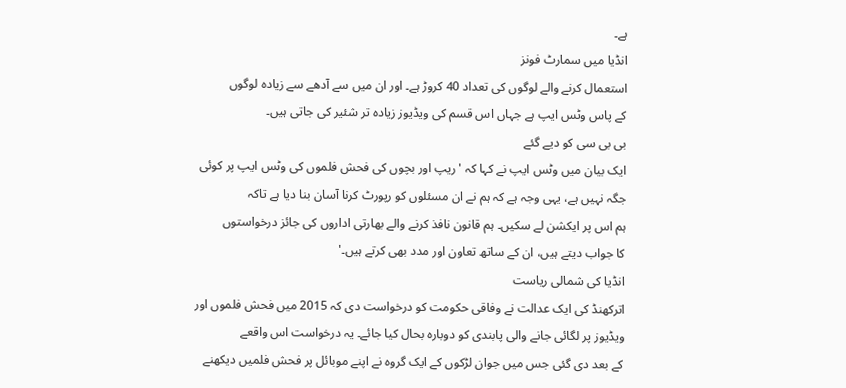ہے۔
انڈیا میں سمارٹ فونز
استعمال کرنے والے لوگوں کی تعداد 40 کروڑ ہے۔ اور ان میں سے آدھے سے زیادہ لوگوں
کے پاس وٹس ایپ ہے جہاں اس قسم کی ویڈیوز زیادہ تر شئیر کی جاتی ہیں۔
بی بی سی کو دیے گئے
ایک بیان میں وٹس ایپ نے کہا کہ 'ریپ اور بچوں کی فحش فلموں کی وٹس ایپ پر کوئی
جگہ نہیں ہے، یہی وجہ ہے کہ ہم نے ان مسئلوں کو رپورٹ کرنا آسان بنا دیا ہے تاکہ
ہم اس پر ایکشن لے سکیں۔ ہم قانون نافذ کرنے والے بھارتی اداروں کی جائز درخواستوں
کا جواب دیتے ہیں، ان کے ساتھ تعاون اور مدد بھی کرتے ہیں۔'
انڈیا کی شمالی ریاست
اترکھنڈ کی ایک عدالت نے وفاقی حکومت کو درخواست دی کہ 2015 میں فحش فلموں اور
ویڈیوز پر لگائی جانے والی پابندی کو دوبارہ بحال کیا جائے۔ یہ درخواست اس واقعے
کے بعد دی گئی جس میں جوان لڑکوں کے ایک گروہ نے اپنے موبائل پر فحش فلمیں دیکھنے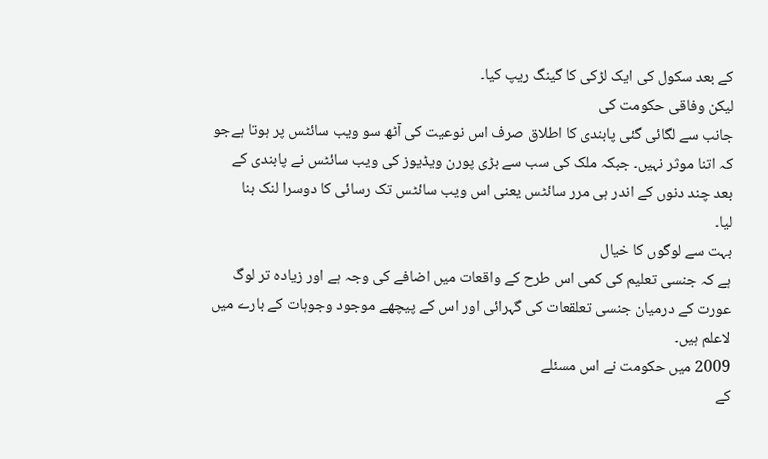کے بعد سکول کی ایک لڑکی کا گینگ ریپ کیا۔
لیکن وفاقی حکومت کی
جانب سے لگائی گئی پابندی کا اطلاق صرف اس نوعیت کی آٹھ سو ویب سائٹس پر ہوتا ہےجو
کہ اتنا موثر نہیں۔ جبکہ ملک کی سب سے بڑی پورن ویڈیوز کی ویب سائٹس نے پابندی کے
بعد چند دنوں کے اندر ہی مرر سائٹس یعنی اس ویب سائٹس تک رسائی کا دوسرا لنک بنا
لیا۔
بہت سے لوگوں کا خیال
ہے کہ جنسی تعلیم کی کمی اس طرح کے واقعات میں اضافے کی وجہ ہے اور زیادہ تر لوگ
عورت کے درمیان جنسی تعلقعات کی گہرائی اور اس کے پیچھے موجود وجوہات کے بارے میں
لاعلم ہیں۔
2009 میں حکومت نے اس مسئلے
کے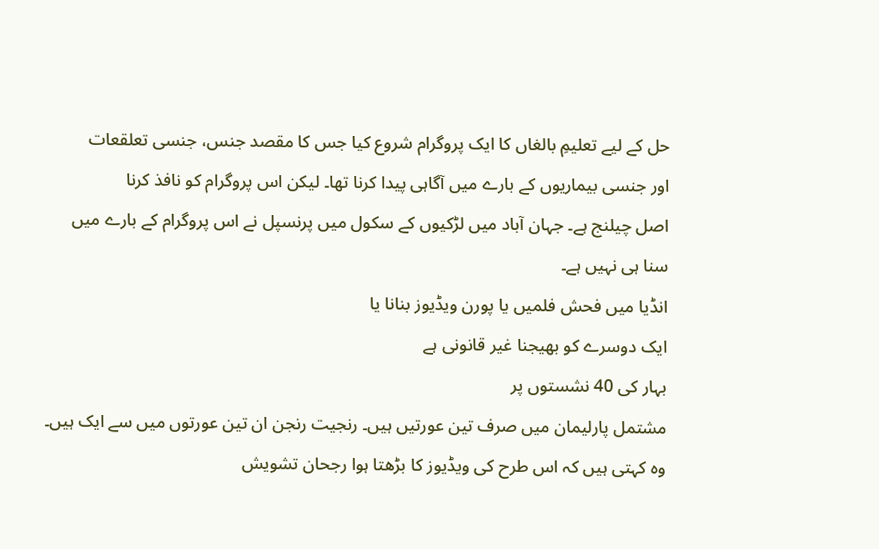حل کے لیے تعلیمِ بالغاں کا ایک پروگرام شروع کیا جس کا مقصد جنس، جنسی تعلقعات
اور جنسی بیماریوں کے بارے میں آگاہی پیدا کرنا تھا۔ لیکن اس پروگرام کو نافذ کرنا
اصل چیلنج ہے۔ جہان آباد میں لڑکیوں کے سکول میں پرنسپل نے اس پروگرام کے بارے میں
سنا ہی نہیں ہے۔
انڈیا میں فحش فلمیں یا پورن ویڈیوز بنانا یا
ایک دوسرے کو بھیجنا غیر قانونی ہے
بہار کی 40 نشستوں پر
مشتمل پارلیمان میں صرف تین عورتیں ہیں۔ رنجیت رنجن ان تین عورتوں میں سے ایک ہیں۔
وہ کہتی ہیں کہ اس طرح کی ویڈیوز کا بڑھتا ہوا رجحان تشویش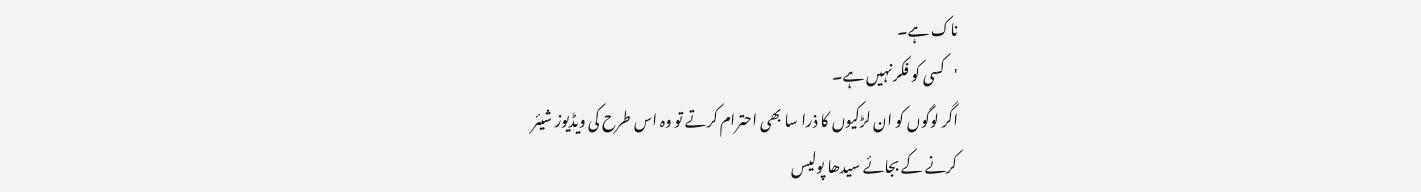ناک ہے۔
'کسی کو فکر نہیں ہے۔
اگر لوگوں کو ان لڑکیوں کا ذرا سا بھی احترام کرتے تو وہ اس طرح کی ویڈیوز شیئر
کرنے کے بجائے سیدھا پولیس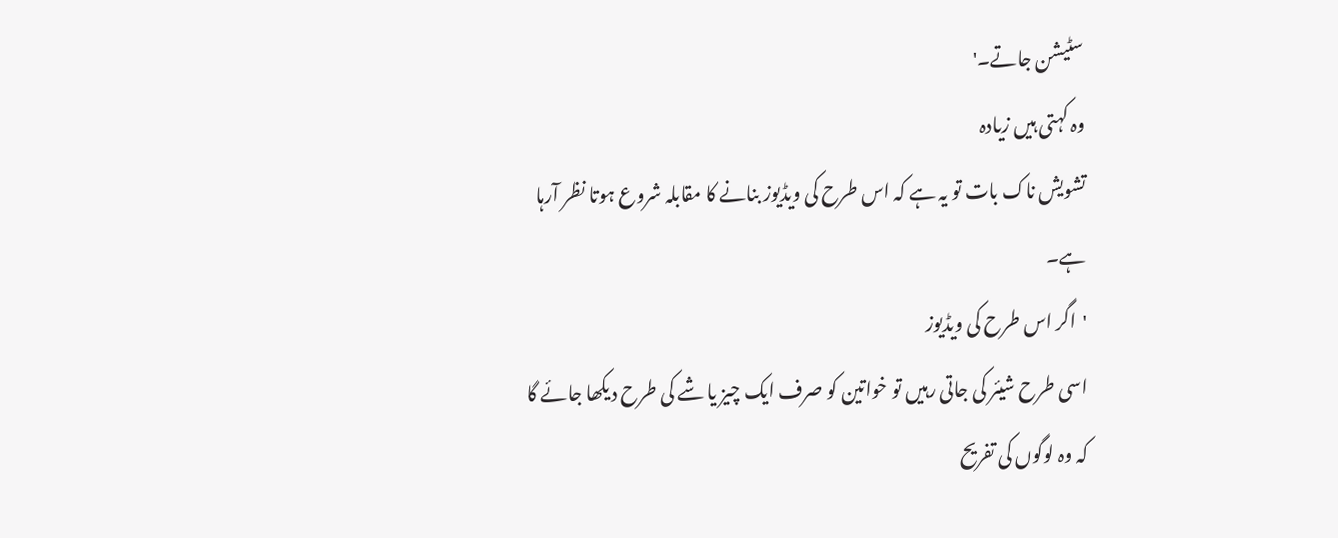سٹیشن جاتے۔'
وہ کہتی ہیں زیادہ
تشویش ناک بات تو یہ ہے کہ اس طرح کی ویڈیوز بنانے کا مقابلہ شروع ہوتا نظر آرہا
ہے۔
'اگر اس طرح کی ویڈیوز
اسی طرح شیئر کی جاتی رہیں تو خواتین کو صرف ایک چیز یا شے کی طرح دیکھا جائے گا
کہ وہ لوگوں کی تفریح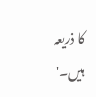کا ذریعہ ہیں۔'